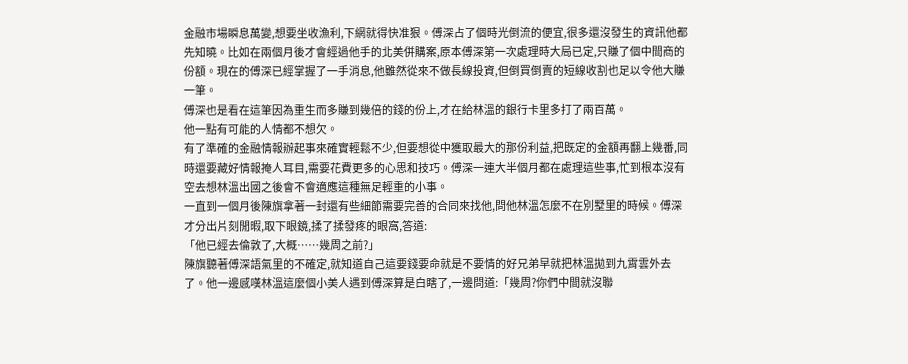金融市場瞬息萬變,想要坐收漁利,下網就得快准狠。傅深占了個時光倒流的便宜,很多還沒發生的資訊他都先知曉。比如在兩個月後才會經過他手的北美併購案,原本傅深第一次處理時大局已定,只賺了個中間商的份額。現在的傅深已經掌握了一手消息,他雖然從來不做長線投資,但倒買倒賣的短線收割也足以令他大賺一筆。
傅深也是看在這筆因為重生而多賺到幾倍的錢的份上,才在給林溫的銀行卡里多打了兩百萬。
他一點有可能的人情都不想欠。
有了準確的金融情報辦起事來確實輕鬆不少,但要想從中獲取最大的那份利益,把既定的金額再翻上幾番,同時還要藏好情報掩人耳目,需要花費更多的心思和技巧。傅深一連大半個月都在處理這些事,忙到根本沒有空去想林溫出國之後會不會適應這種無足輕重的小事。
一直到一個月後陳旗拿著一封還有些細節需要完善的合同來找他,問他林溫怎麼不在別墅里的時候。傅深才分出片刻閒暇,取下眼鏡,揉了揉發疼的眼窩,答道:
「他已經去倫敦了,大概……幾周之前?」
陳旗聽著傅深語氣里的不確定,就知道自己這要錢要命就是不要情的好兄弟早就把林溫拋到九霄雲外去了。他一邊感嘆林溫這麼個小美人遇到傅深算是白瞎了,一邊問道:「幾周?你們中間就沒聯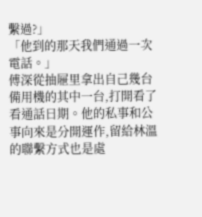繫過?」
「他到的那天我們通過一次電話。」
傅深從抽屜里拿出自己幾台備用機的其中一台,打開看了看通話日期。他的私事和公事向來是分開運作,留給林溫的聯繫方式也是處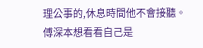理公事的,休息時間他不會接聽。
傅深本想看看自己是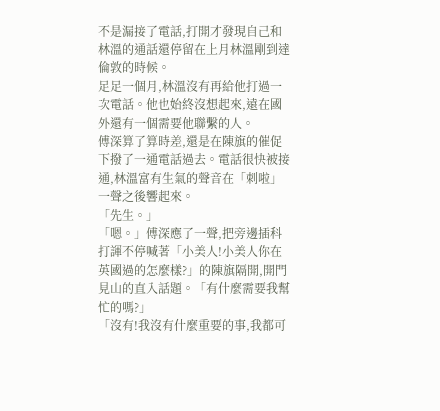不是漏接了電話,打開才發現自己和林溫的通話還停留在上月林溫剛到達倫敦的時候。
足足一個月,林溫沒有再給他打過一次電話。他也始終沒想起來,遠在國外還有一個需要他聯繫的人。
傅深算了算時差,還是在陳旗的催促下撥了一通電話過去。電話很快被接通,林溫富有生氣的聲音在「刺啦」一聲之後響起來。
「先生。」
「嗯。」傅深應了一聲,把旁邊插科打諢不停喊著「小美人!小美人你在英國過的怎麼樣?」的陳旗隔開,開門見山的直入話題。「有什麼需要我幫忙的嗎?」
「沒有!我沒有什麼重要的事,我都可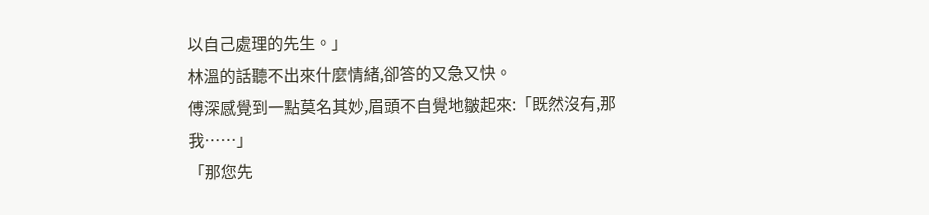以自己處理的先生。」
林溫的話聽不出來什麼情緒,卻答的又急又快。
傅深感覺到一點莫名其妙,眉頭不自覺地皺起來:「既然沒有,那我……」
「那您先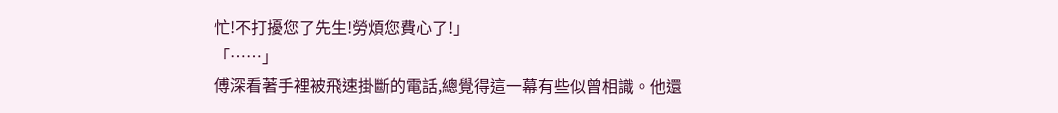忙!不打擾您了先生!勞煩您費心了!」
「……」
傅深看著手裡被飛速掛斷的電話,總覺得這一幕有些似曾相識。他還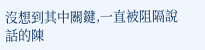沒想到其中關鍵,一直被阻隔說話的陳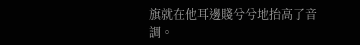旗就在他耳邊賤兮兮地抬高了音調。